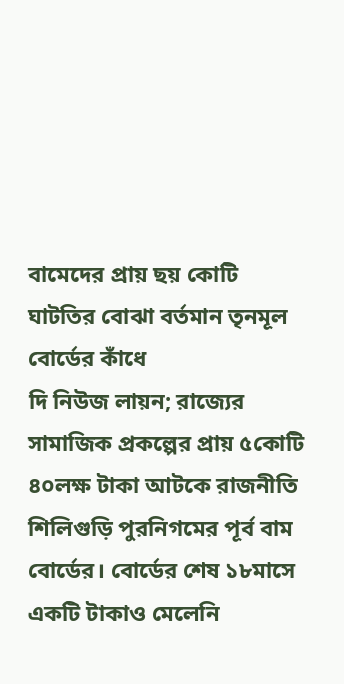বামেদের প্রায় ছয় কোটি ঘাটতির বোঝা বর্তমান তৃনমূল বোর্ডের কাঁধে
দি নিউজ লায়ন; রাজ্যের সামাজিক প্রকল্পের প্রায় ৫কোটি ৪০লক্ষ টাকা আটকে রাজনীতি শিলিগুড়ি পুরনিগমের পূর্ব বাম বোর্ডের। বোর্ডের শেষ ১৮মাসে একটি টাকাও মেলেনি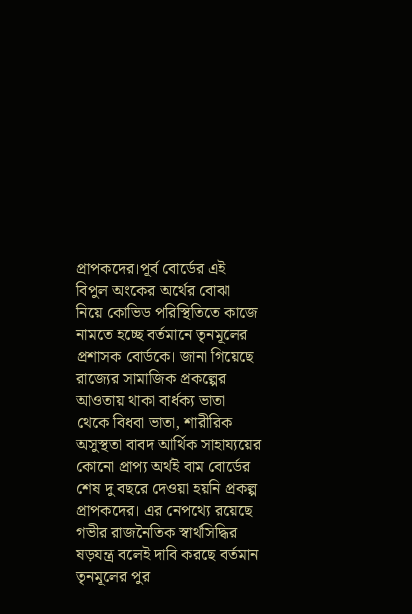প্রাপকদের।পূর্ব বোর্ডের এই বিপুল অংকের অর্থের বোঝা নিয়ে কোভিড পরিস্থিতিতে কাজে নামতে হচ্ছে বর্তমানে তৃনমূলের প্রশাসক বোর্ডকে। জানা গিয়েছে রাজ্যের সামাজিক প্রকল্পের আওতায় থাকা বার্ধক্য ভাতা থেকে বিধবা ভাতা, শারীরিক অসুস্থতা বাবদ আর্থিক সাহায্যয়ের কোনো প্রাপ্য অর্থই বাম বোর্ডের শেষ দু বছরে দেওয়া হয়নি প্রকল্প প্রাপকদের। এর নেপথ্যে রয়েছে গভীর রাজনৈতিক স্বার্থসিদ্ধির ষড়যন্ত্র বলেই দাবি করছে বর্তমান তৃনমূলের পুর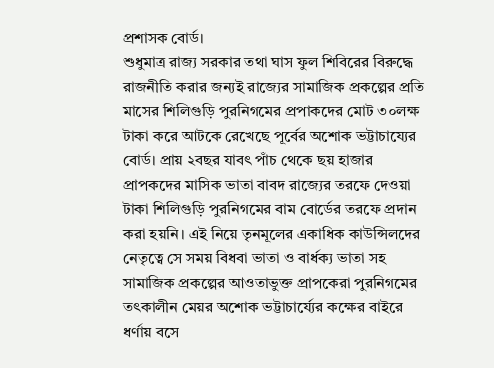প্রশাসক বোর্ড।
শুধুমাত্র রাজ্য সরকার তথা ঘাস ফুল শিবিরের বিরুদ্ধে রাজনীতি করার জন্যই রাজ্যের সামাজিক প্রকল্পের প্রতি মাসের শিলিগুড়ি পুরনিগমের প্রপাকদের মোট ৩০লক্ষ টাকা করে আটকে রেখেছে পূর্বের অশোক ভট্টাচায্যের বোর্ড। প্রায় ২বছর যাবৎ পাঁচ থেকে ছয় হাজার প্রাপকদের মাসিক ভাতা বাবদ রাজ্যের তরফে দেওয়া টাকা শিলিগুড়ি পুরনিগমের বাম বোর্ডের তরফে প্রদান করা হয়নি। এই নিয়ে তৃনমূলের একাধিক কাউন্সিলদের নেতৃত্বে সে সময় বিধবা ভাতা ও বার্ধক্য ভাতা সহ সামাজিক প্রকল্পের আওতাভুক্ত প্রাপকেরা পুরনিগমের তৎকালীন মেয়র অশোক ভট্টাচার্য্যের কক্ষের বাইরে ধর্ণায় বসে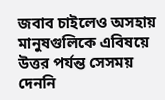জবাব চাইলেও অসহায় মানুষগুলিকে এবিষয়ে উত্তর পর্যন্ত সেসময় দেননি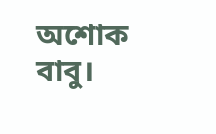অশোক বাবু।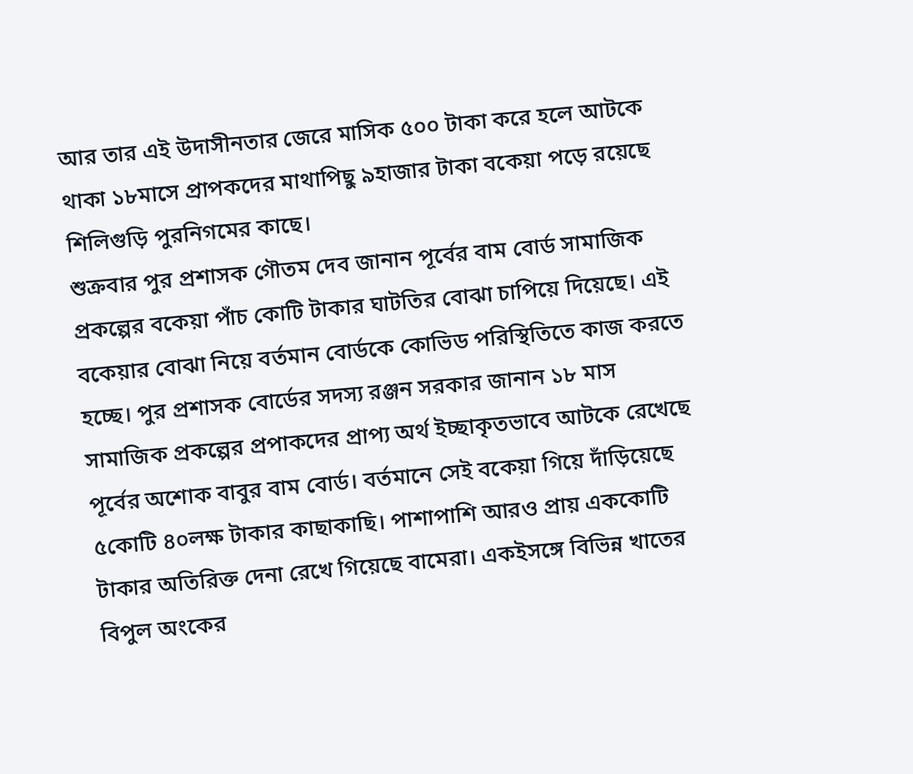আর তার এই উদাসীনতার জেরে মাসিক ৫০০ টাকা করে হলে আটকে থাকা ১৮মাসে প্রাপকদের মাথাপিছু ৯হাজার টাকা বকেয়া পড়ে রয়েছে শিলিগুড়ি পুরনিগমের কাছে।
শুক্রবার পুর প্রশাসক গৌতম দেব জানান পূর্বের বাম বোর্ড সামাজিক প্রকল্পের বকেয়া পাঁচ কোটি টাকার ঘাটতির বোঝা চাপিয়ে দিয়েছে। এই বকেয়ার বোঝা নিয়ে বর্তমান বোর্ডকে কোভিড পরিস্থিতিতে কাজ করতে হচ্ছে। পুর প্রশাসক বোর্ডের সদস্য রঞ্জন সরকার জানান ১৮ মাস সামাজিক প্রকল্পের প্রপাকদের প্রাপ্য অর্থ ইচ্ছাকৃতভাবে আটকে রেখেছে পূর্বের অশোক বাবুর বাম বোর্ড। বর্তমানে সেই বকেয়া গিয়ে দাঁড়িয়েছে ৫কোটি ৪০লক্ষ টাকার কাছাকাছি। পাশাপাশি আরও প্রায় এককোটি টাকার অতিরিক্ত দেনা রেখে গিয়েছে বামেরা। একইসঙ্গে বিভিন্ন খাতের বিপুল অংকের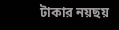টাকার নয়ছয়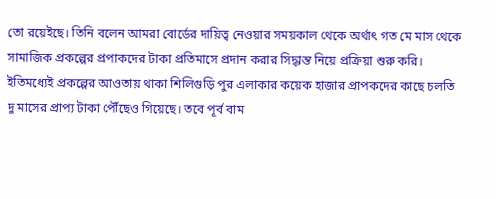তো রয়েইছে। তিনি বলেন আমরা বোর্ডের দায়িত্ব নেওয়ার সময়কাল থেকে অর্থাৎ গত মে মাস থেকে সামাজিক প্রকল্পের প্রপাকদের টাকা প্রতিমাসে প্রদান করার সিদ্ধান্ত নিয়ে প্রক্রিয়া শুরু করি। ইতিমধ্যেই প্রকল্পের আওতায় থাকা শিলিগুড়ি পুর এলাকার কয়েক হাজার প্রাপকদের কাছে চলতি দু মাসের প্রাপ্য টাকা পৌঁছেও গিয়েছে। তবে পূর্ব বাম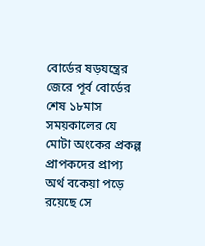বোর্ডের ষড়যন্ত্রের জেরে পূর্ব বোর্ডের শেষ ১৮মাস সময়কালের যে মোটা অংকের প্রকল্প প্রাপকদের প্রাপ্য অর্থ বকেয়া পড়ে রয়েছে সে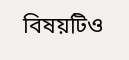বিষয়টিও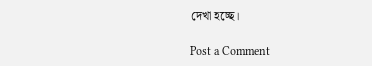দেখা হচ্ছে।

Post a Comment